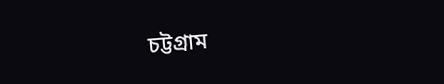চট্টগ্রাম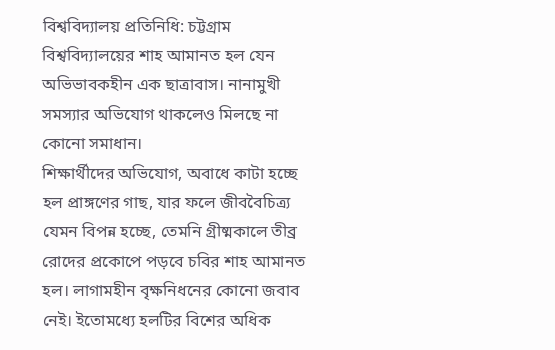বিশ্ববিদ্যালয় প্রতিনিধি: চট্টগ্রাম বিশ্ববিদ্যালয়ের শাহ আমানত হল যেন অভিভাবকহীন এক ছাত্রাবাস। নানামুখী সমস্যার অভিযোগ থাকলেও মিলছে না কোনো সমাধান।
শিক্ষার্থীদের অভিযোগ, অবাধে কাটা হচ্ছে হল প্রাঙ্গণের গাছ, যার ফলে জীববৈচিত্র্য যেমন বিপন্ন হচ্ছে, তেমনি গ্রীষ্মকালে তীব্র রোদের প্রকোপে পড়বে চবির শাহ আমানত হল। লাগামহীন বৃক্ষনিধনের কোনো জবাব নেই। ইতোমধ্যে হলটির বিশের অধিক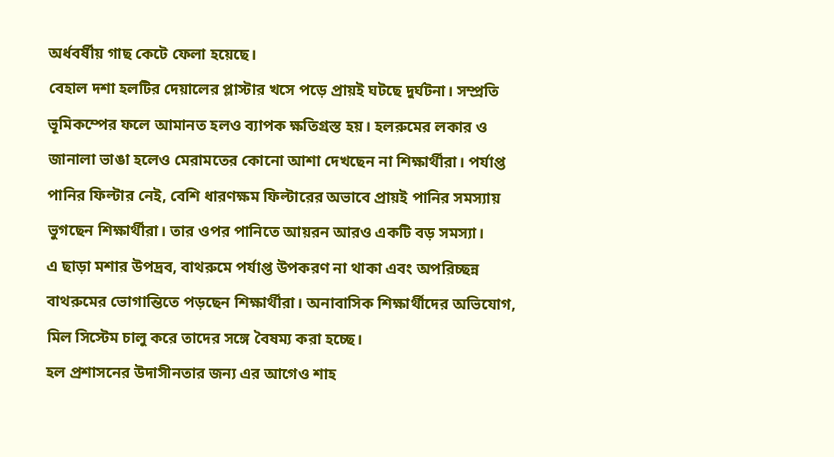অর্ধবর্ষীয় গাছ কেটে ফেলা হয়েছে।
বেহাল দশা হলটির দেয়ালের প্লাস্টার খসে পড়ে প্রায়ই ঘটছে দুর্ঘটনা। সম্প্রতি ভূমিকম্পের ফলে আমানত হলও ব্যাপক ক্ষতিগ্রস্ত হয়। হলরুমের লকার ও জানালা ভাঙা হলেও মেরামতের কোনো আশা দেখছেন না শিক্ষার্থীরা। পর্যাপ্ত পানির ফিল্টার নেই, বেশি ধারণক্ষম ফিল্টারের অভাবে প্রায়ই পানির সমস্যায় ভুগছেন শিক্ষার্থীরা। তার ওপর পানিতে আয়রন আরও একটি বড় সমস্যা।
এ ছাড়া মশার উপদ্রব, বাথরুমে পর্যাপ্ত উপকরণ না থাকা এবং অপরিচ্ছন্ন বাথরুমের ভোগান্তিতে পড়ছেন শিক্ষার্থীরা। অনাবাসিক শিক্ষার্থীদের অভিযোগ, মিল সিস্টেম চালু করে তাদের সঙ্গে বৈষম্য করা হচ্ছে।
হল প্রশাসনের উদাসীনতার জন্য এর আগেও শাহ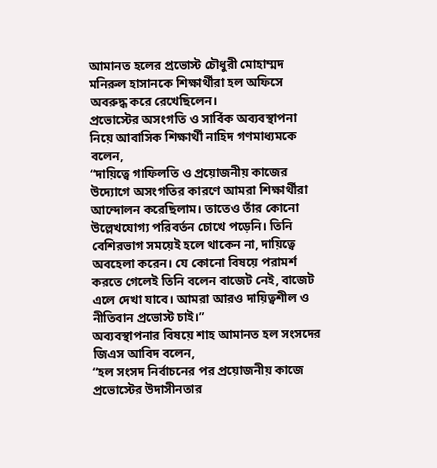আমানত হলের প্রভোস্ট চৌধুরী মোহাম্মদ মনিরুল হাসানকে শিক্ষার্থীরা হল অফিসে অবরুদ্ধ করে রেখেছিলেন।
প্রভোস্টের অসংগতি ও সার্বিক অব্যবস্থাপনা নিয়ে আবাসিক শিক্ষার্থী নাহিদ গণমাধ্যমকে বলেন,
“দায়িত্বে গাফিলতি ও প্রয়োজনীয় কাজের উদ্যোগে অসংগতির কারণে আমরা শিক্ষার্থীরা আন্দোলন করেছিলাম। তাতেও তাঁর কোনো উল্লেখযোগ্য পরিবর্তন চোখে পড়েনি। তিনি বেশিরভাগ সময়েই হলে থাকেন না, দায়িত্বে অবহেলা করেন। যে কোনো বিষয়ে পরামর্শ করতে গেলেই তিনি বলেন বাজেট নেই, বাজেট এলে দেখা যাবে। আমরা আরও দায়িত্বশীল ও নীতিবান প্রভোস্ট চাই।”
অব্যবস্থাপনার বিষয়ে শাহ আমানত হল সংসদের জিএস আবিদ বলেন,
“হল সংসদ নির্বাচনের পর প্রয়োজনীয় কাজে প্রভোস্টের উদাসীনতার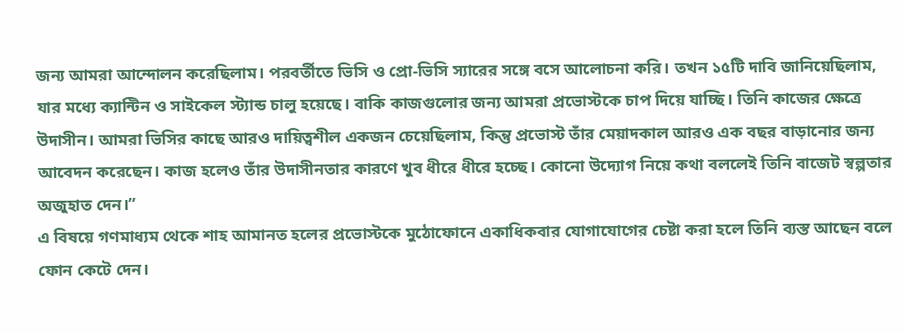জন্য আমরা আন্দোলন করেছিলাম। পরবর্তীতে ভিসি ও প্রো-ভিসি স্যারের সঙ্গে বসে আলোচনা করি। তখন ১৫টি দাবি জানিয়েছিলাম, যার মধ্যে ক্যান্টিন ও সাইকেল স্ট্যান্ড চালু হয়েছে। বাকি কাজগুলোর জন্য আমরা প্রভোস্টকে চাপ দিয়ে যাচ্ছি। তিনি কাজের ক্ষেত্রে উদাসীন। আমরা ভিসির কাছে আরও দায়িত্বশীল একজন চেয়েছিলাম, কিন্তু প্রভোস্ট তাঁর মেয়াদকাল আরও এক বছর বাড়ানোর জন্য আবেদন করেছেন। কাজ হলেও তাঁর উদাসীনতার কারণে খুব ধীরে ধীরে হচ্ছে। কোনো উদ্যোগ নিয়ে কথা বললেই তিনি বাজেট স্বল্পতার অজুহাত দেন।”
এ বিষয়ে গণমাধ্যম থেকে শাহ আমানত হলের প্রভোস্টকে মুঠোফোনে একাধিকবার যোগাযোগের চেষ্টা করা হলে তিনি ব্যস্ত আছেন বলে ফোন কেটে দেন।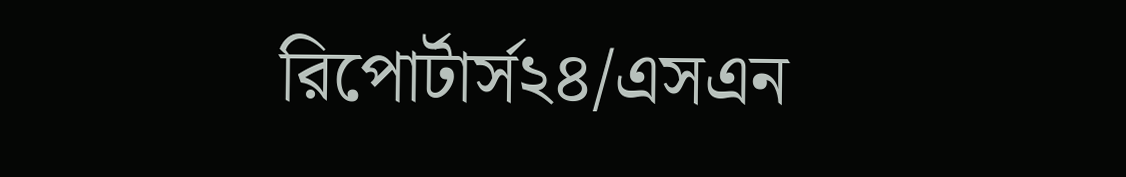রিপোর্টার্স২৪/এসএন